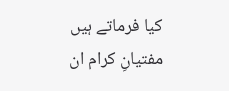کیا فرماتے ہیں مفتیانِ کرام ان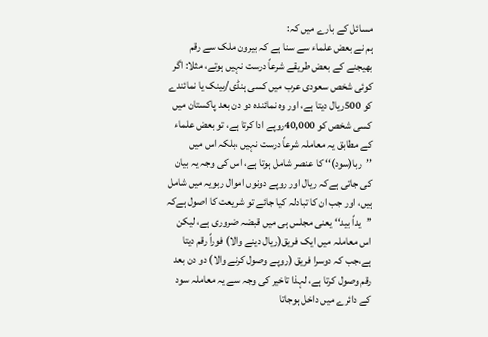مسائل کے بارے میں کہ:
ہم نے بعض علماء سے سنا ہے کہ بیرون ملک سے رقم بھیجنے کے بعض طریقے شرعاً درست نہیں ہوتے، مثلا: اگر کوئی شخص سعودی عرب میں کسی ہنڈی/بینک یا نمائندے کو 500ریال دیتا ہے، اور وہ نمائندہ دو دن بعد پاکستان میں کسی شخص کو 40,000روپے ادا کرتا ہے، تو بعض علماء کے مطابق یہ معاملہ شرعاً درست نہیں ،بلکہ اس میں ’’ربا(سود)‘‘ کا عنصر شامل ہوتا ہے، اس کی وجہ یہ بیان کی جاتی ہےکہ ریال اور روپے دونوں اموال ربویہ میں شامل ہیں، اور جب ان کا تبادلہ کیا جائے تو شریعت کا اصول ہےکہ ’’یداً بید‘‘ یعنی مجلس ہی میں قبضہ ضروری ہے، لیکن اس معاملہ میں ایک فریق(ریال دینے والا) فوراً رقم دیتا ہے،جب کہ دوسرا فریق (روپے وصول کرنے والا) دو دن بعد رقم وصول کرتا ہے، لہذا تاخیر کی وجہ سے یہ معاملہ سود کے دائرے میں داخل ہوجاتا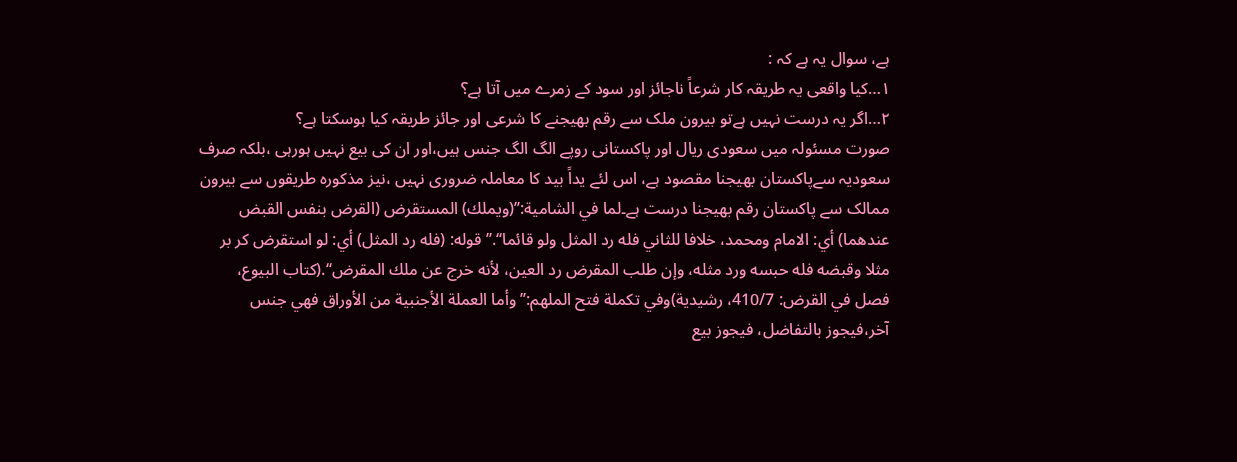ہے، سوال یہ ہے کہ :
۱…کیا واقعی یہ طریقہ کار شرعاً ناجائز اور سود کے زمرے میں آتا ہے؟
۲…اگر یہ درست نہیں ہےتو بیرون ملک سے رقم بھیجنے کا شرعی اور جائز طریقہ کیا ہوسکتا ہے؟
صورت مسئولہ میں سعودی ریال اور پاکستانی روپے الگ الگ جنس ہیں،اور ان کی بیع نہیں ہورہی ،بلکہ صرف سعودیہ سےپاکستان بھیجنا مقصود ہے، اس لئے یداً بید کا معاملہ ضروری نہیں ،نیز مذکورہ طریقوں سے بیرون ممالک سے پاکستان رقم بھیجنا درست ہے۔لما في الشامية:’’(ويملك) المستقرض (القرض بنفس القبض عندهما) أي: الامام ومحمد، خلافا للثاني فله رد المثل ولو قائما‘‘.’’قوله: (فله رد المثل) أي: لو استقرض كر بر مثلا وقبضه فله حبسه ورد مثله، وإن طلب المقرض رد العين، لأنه خرج عن ملك المقرض‘‘.(كتاب البيوع، فصل في القرض: 410/7، رشيدية)وفي تكملة فتح الملهم:’’وأما العملة الأجنبية من الأوراق فهي جنس آخر،فيجوز بالتفاضل، فيجوز بيع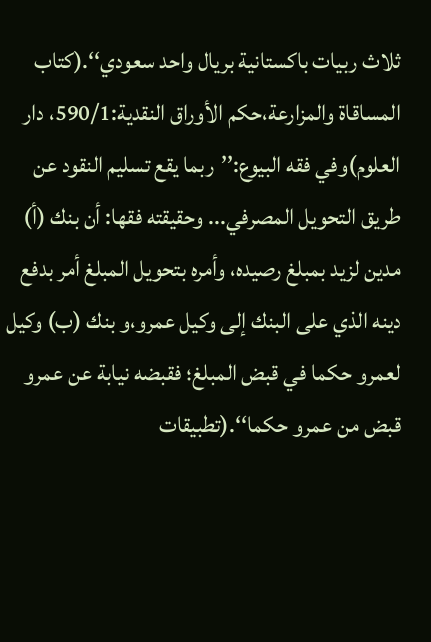ثلاث ربيات باكستانية بريال واحد سعودي‘‘.(كتاب المساقاة والمزارعة،حكم الأوراق النقدية:590/1، دار العلوم)وفي فقه البيوع:’’ربما يقع تسليم النقود عن طريق التحويل المصرفي... وحقيقته فقها: أن بنك (أ) مدين لزيد بمبلغ رصيده، وأمره بتحويل المبلغ أمر بدفع دينه الذي على البنك إلى وكيل عمرو،و بنك (ب) وكيل لعمرو حكما في قبض المبلغ؛ فقبضه نيابة عن عمرو قبض من عمرو حكما‘‘.(تطبيقات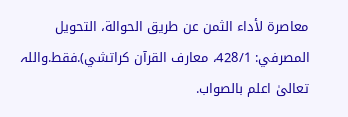معاصرة لأداء الثمن عن طريق الحوالة، التحويل المصرفي: 428/1، معارف القرآن كراتشي).فقط.واللہ تعالیٰ اعلم بالصواب.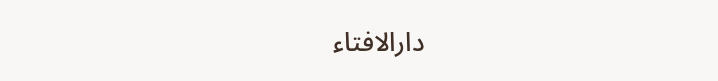دارالافتاء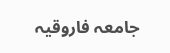جامعہ فاروقیہ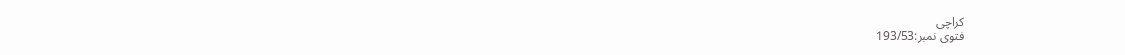کراچی
فتوی نمبر:193/53